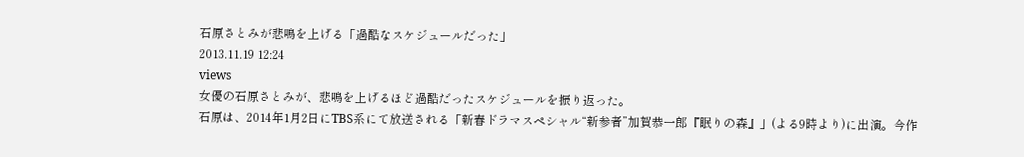石原さとみが悲鳴を上げる「過酷なスケジュールだった」
2013.11.19 12:24
views
女優の石原さとみが、悲鳴を上げるほど過酷だったスケジュールを振り返った。
石原は、2014年1月2日にTBS系にて放送される「新春ドラマスペシャル“新参者”加賀恭一郎『眠りの森』」(よる9時より)に出演。今作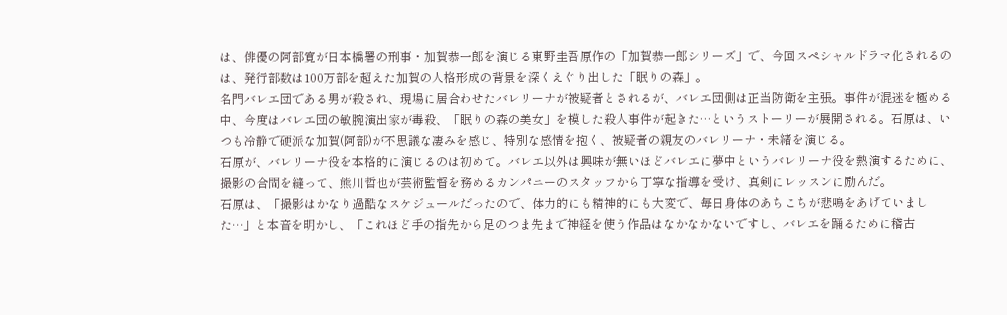は、俳優の阿部寛が日本橋署の刑事・加賀恭一郎を演じる東野圭吾原作の「加賀恭一郎シリーズ」で、今回スペシャルドラマ化されるのは、発行部数は100万部を超えた加賀の人格形成の背景を深くえぐり出した「眠りの森」。
名門バレエ団である男が殺され、現場に居合わせたバレリーナが被疑者とされるが、バレエ団側は正当防衛を主張。事件が混迷を極める中、今度はバレエ団の敏腕演出家が毒殺、「眠りの森の美女」を模した殺人事件が起きた…というストーリーが展開される。石原は、いつも冷静で硬派な加賀(阿部)が不思議な凄みを感じ、特別な感情を抱く、被疑者の親友のバレリーナ・未緒を演じる。
石原が、バレリーナ役を本格的に演じるのは初めて。バレエ以外は興味が無いほどバレエに夢中というバレリーナ役を熱演するために、撮影の合間を縫って、熊川哲也が芸術監督を務めるカンパニーのスタッフから丁寧な指導を受け、真剣にレッスンに励んだ。
石原は、「撮影はかなり過酷なスケジュールだったので、体力的にも精神的にも大変で、毎日身体のあちこちが悲鳴をあげていました…」と本音を明かし、「これほど手の指先から足のつま先まで神経を使う作品はなかなかないですし、バレエを踊るために稽古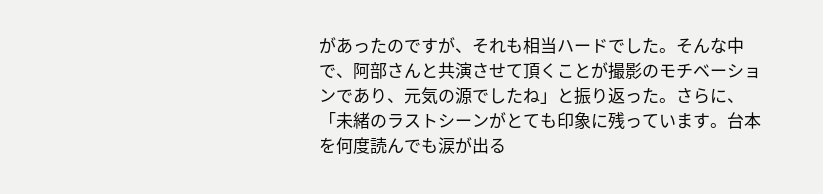があったのですが、それも相当ハードでした。そんな中で、阿部さんと共演させて頂くことが撮影のモチベーションであり、元気の源でしたね」と振り返った。さらに、「未緒のラストシーンがとても印象に残っています。台本を何度読んでも涙が出る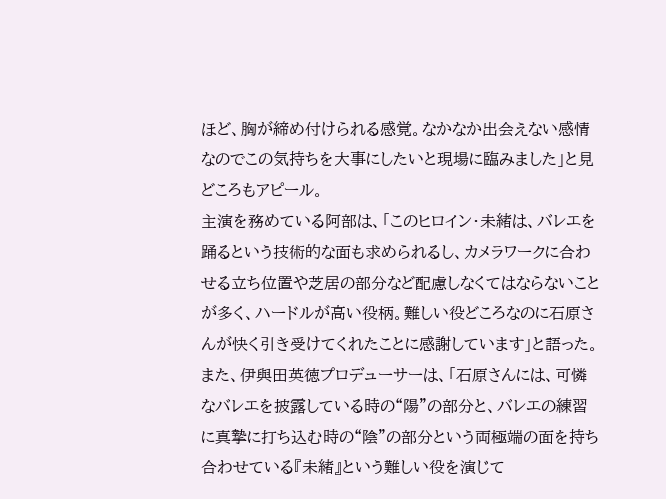ほど、胸が締め付けられる感覚。なかなか出会えない感情なのでこの気持ちを大事にしたいと現場に臨みました」と見どころもアピール。
主演を務めている阿部は、「このヒロイン・未緒は、バレエを踊るという技術的な面も求められるし、カメラワークに合わせる立ち位置や芝居の部分など配慮しなくてはならないことが多く、ハードルが高い役柄。難しい役どころなのに石原さんが快く引き受けてくれたことに感謝しています」と語った。
また、伊與田英徳プロデューサーは、「石原さんには、可憐なバレエを披露している時の“陽”の部分と、バレエの練習に真摯に打ち込む時の“陰”の部分という両極端の面を持ち合わせている『未緒』という難しい役を演じて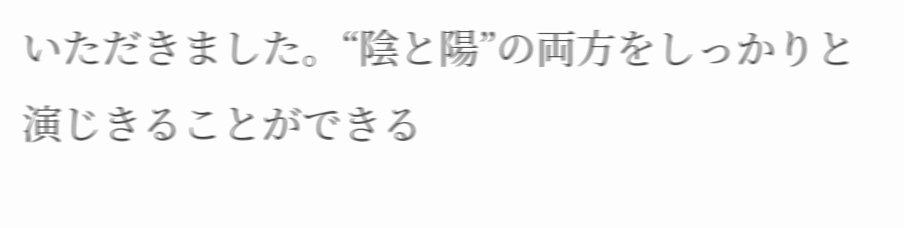いただきました。“陰と陽”の両方をしっかりと演じきることができる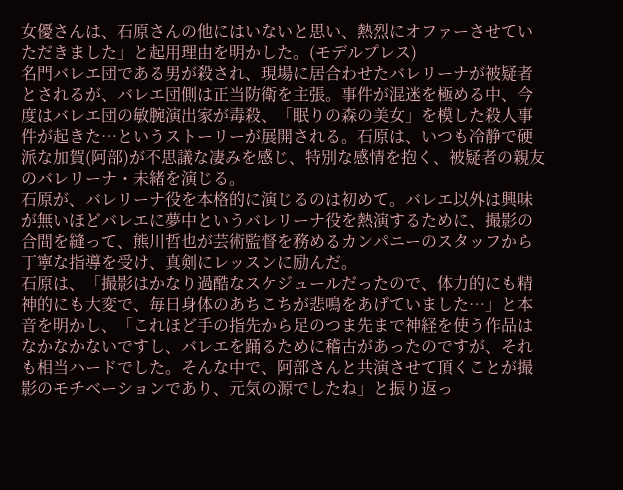女優さんは、石原さんの他にはいないと思い、熱烈にオファーさせていただきました」と起用理由を明かした。(モデルプレス)
名門バレエ団である男が殺され、現場に居合わせたバレリーナが被疑者とされるが、バレエ団側は正当防衛を主張。事件が混迷を極める中、今度はバレエ団の敏腕演出家が毒殺、「眠りの森の美女」を模した殺人事件が起きた…というストーリーが展開される。石原は、いつも冷静で硬派な加賀(阿部)が不思議な凄みを感じ、特別な感情を抱く、被疑者の親友のバレリーナ・未緒を演じる。
石原が、バレリーナ役を本格的に演じるのは初めて。バレエ以外は興味が無いほどバレエに夢中というバレリーナ役を熱演するために、撮影の合間を縫って、熊川哲也が芸術監督を務めるカンパニーのスタッフから丁寧な指導を受け、真剣にレッスンに励んだ。
石原は、「撮影はかなり過酷なスケジュールだったので、体力的にも精神的にも大変で、毎日身体のあちこちが悲鳴をあげていました…」と本音を明かし、「これほど手の指先から足のつま先まで神経を使う作品はなかなかないですし、バレエを踊るために稽古があったのですが、それも相当ハードでした。そんな中で、阿部さんと共演させて頂くことが撮影のモチベーションであり、元気の源でしたね」と振り返っ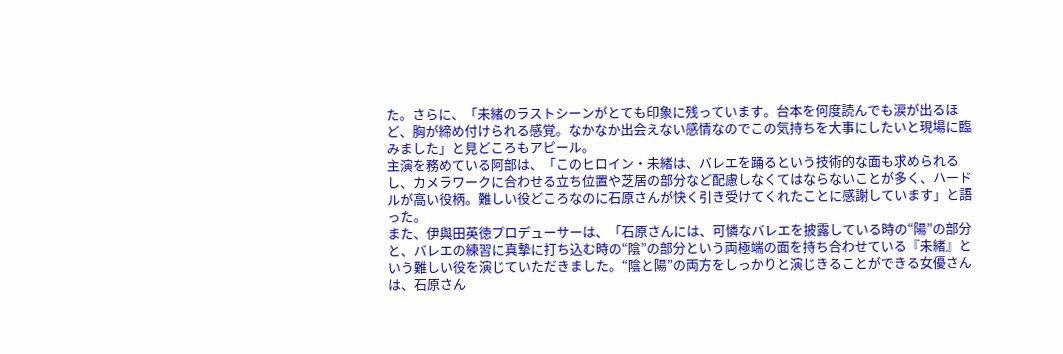た。さらに、「未緒のラストシーンがとても印象に残っています。台本を何度読んでも涙が出るほど、胸が締め付けられる感覚。なかなか出会えない感情なのでこの気持ちを大事にしたいと現場に臨みました」と見どころもアピール。
主演を務めている阿部は、「このヒロイン・未緒は、バレエを踊るという技術的な面も求められるし、カメラワークに合わせる立ち位置や芝居の部分など配慮しなくてはならないことが多く、ハードルが高い役柄。難しい役どころなのに石原さんが快く引き受けてくれたことに感謝しています」と語った。
また、伊與田英徳プロデューサーは、「石原さんには、可憐なバレエを披露している時の“陽”の部分と、バレエの練習に真摯に打ち込む時の“陰”の部分という両極端の面を持ち合わせている『未緒』という難しい役を演じていただきました。“陰と陽”の両方をしっかりと演じきることができる女優さんは、石原さん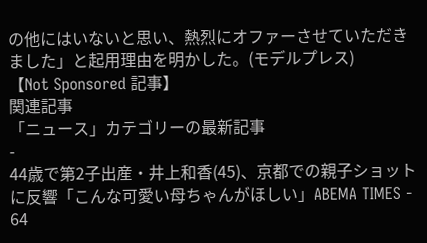の他にはいないと思い、熱烈にオファーさせていただきました」と起用理由を明かした。(モデルプレス)
【Not Sponsored 記事】
関連記事
「ニュース」カテゴリーの最新記事
-
44歳で第2子出産・井上和香(45)、京都での親子ショットに反響「こんな可愛い母ちゃんがほしい」ABEMA TIMES -
64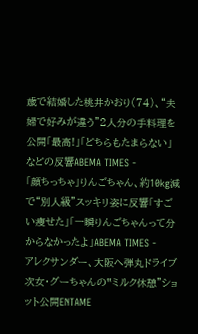歳で結婚した桃井かおり(74)、“夫婦で好みが違う”2人分の手料理を公開「最高!」「どちらもたまらない」などの反響ABEMA TIMES -
「顔ちっちゃ」りんごちゃん、約10kg減で“別人級”スッキリ姿に反響「すごい痩せた」「一瞬りんごちゃんって分からなかったよ」ABEMA TIMES -
アレクサンダー、大阪へ弾丸ドライブ 次女・グーちゃんの‟ミルク休憩”ショット公開ENTAME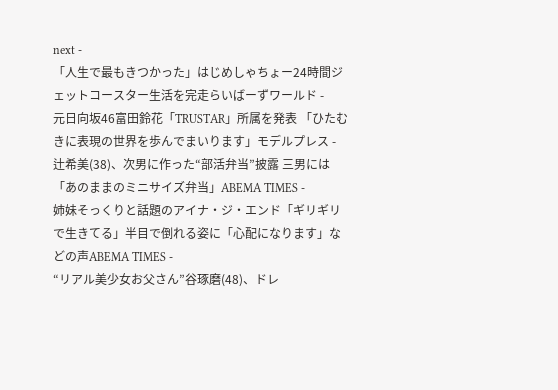next -
「人生で最もきつかった」はじめしゃちょー24時間ジェットコースター生活を完走らいばーずワールド -
元日向坂46富田鈴花「TRUSTAR」所属を発表 「ひたむきに表現の世界を歩んでまいります」モデルプレス -
辻希美(38)、次男に作った“部活弁当”披露 三男には「あのままのミニサイズ弁当」ABEMA TIMES -
姉妹そっくりと話題のアイナ・ジ・エンド「ギリギリで生きてる」半目で倒れる姿に「心配になります」などの声ABEMA TIMES -
“リアル美少女お父さん”谷琢磨(48)、ドレ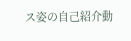ス姿の自己紹介動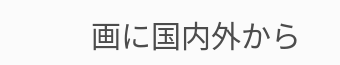画に国内外から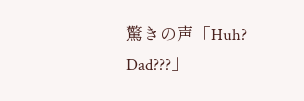驚きの声「Huh? Dad???」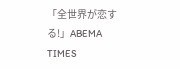「全世界が恋する!」ABEMA TIMES